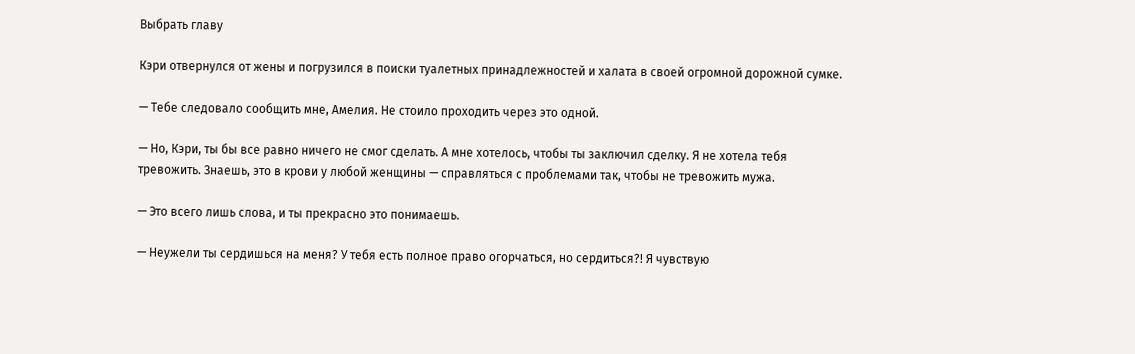Выбрать главу

Кэри отвернулся от жены и погрузился в поиски туалетных принадлежностей и халата в своей огромной дорожной сумке.

— Тебе следовало сообщить мне, Амелия. Не стоило проходить через это одной.

— Но, Кэри, ты бы все равно ничего не смог сделать. А мне хотелось, чтобы ты заключил сделку. Я не хотела тебя тревожить. Знаешь, это в крови у любой женщины — справляться с проблемами так, чтобы не тревожить мужа.

— Это всего лишь слова, и ты прекрасно это понимаешь.

— Неужели ты сердишься на меня? У тебя есть полное право огорчаться, но сердиться?! Я чувствую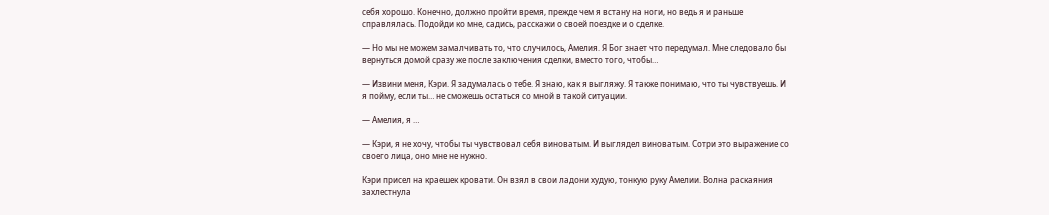себя хорошо. Конечно, должно пройти время, прежде чем я встану на ноги, но ведь я и раньше справлялась. Подойди ко мне, садись, расскажи о своей поездке и о сделке.

— Но мы не можем замалчивать то, что случилось, Амелия. Я Бог знает что передумал. Мне следовало бы вернуться домой сразу же после заключения сделки, вместо того, чтобы…

— Извини меня, Кэри. Я задумалась о тебе. Я знаю, как я выгляжу. Я также понимаю, что ты чувствуешь. И я пойму, если ты… не сможешь остаться со мной в такой ситуации.

— Амелия, я …

— Кэри, я не хочу, чтобы ты чувствовал себя виноватым. И выглядел виноватым. Сотри это выражение со своего лица, оно мне не нужно.

Кэри присел на краешек кровати. Он взял в свои ладони худую, тонкую руку Амелии. Волна раскаяния захлестнула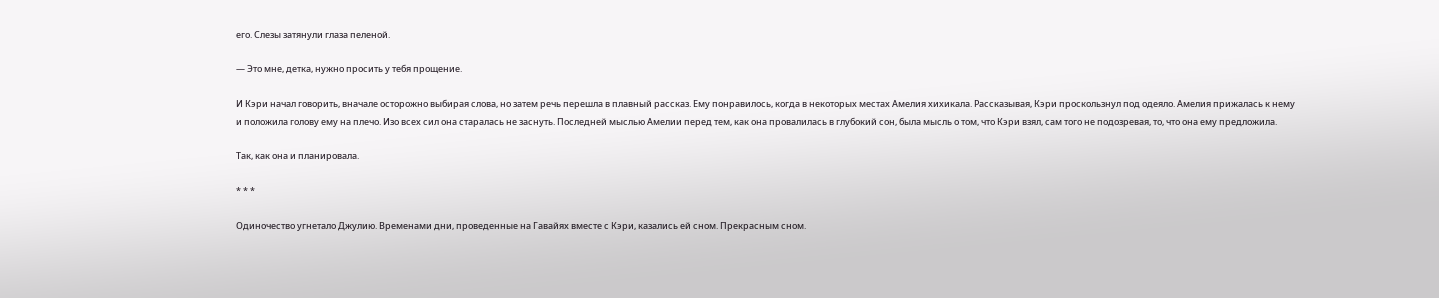его. Слезы затянули глаза пеленой.

— Это мне, детка, нужно просить у тебя прощение.

И Кэри начал говорить, вначале осторожно выбирая слова, но затем речь перешла в плавный рассказ. Ему понравилось, когда в некоторых местах Амелия хихикала. Рассказывая, Кэри проскользнул под одеяло. Амелия прижалась к нему и положила голову ему на плечо. Изо всех сил она старалась не заснуть. Последней мыслью Амелии перед тем, как она провалилась в глубокий сон, была мысль о том, что Кэри взял, сам того не подозревая, то, что она ему предложила.

Так, как она и планировала.

* * *

Одиночество угнетало Джулию. Временами дни, проведенные на Гавайях вместе с Кэри, казались ей сном. Прекрасным сном.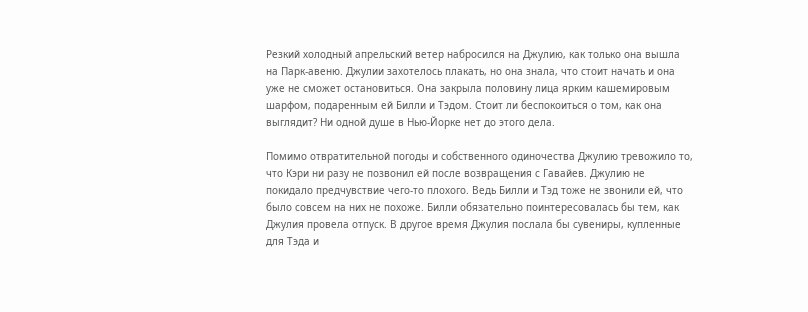Резкий холодный апрельский ветер набросился на Джулию, как только она вышла на Парк-авеню. Джулии захотелось плакать, но она знала, что стоит начать и она уже не сможет остановиться. Она закрыла половину лица ярким кашемировым шарфом, подаренным ей Билли и Тэдом. Стоит ли беспокоиться о том, как она выглядит? Ни одной душе в Нью-Йорке нет до этого дела.

Помимо отвратительной погоды и собственного одиночества Джулию тревожило то, что Кэри ни разу не позвонил ей после возвращения с Гавайев. Джулию не покидало предчувствие чего-то плохого. Ведь Билли и Тэд тоже не звонили ей, что было совсем на них не похоже. Билли обязательно поинтересовалась бы тем, как Джулия провела отпуск. В другое время Джулия послала бы сувениры, купленные для Тэда и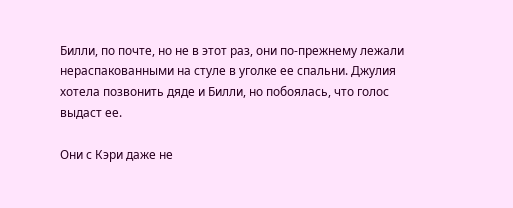Билли, по почте, но не в этот раз, они по-прежнему лежали нераспакованными на стуле в уголке ее спальни. Джулия хотела позвонить дяде и Билли, но побоялась, что голос выдаст ее.

Они с Кэри даже не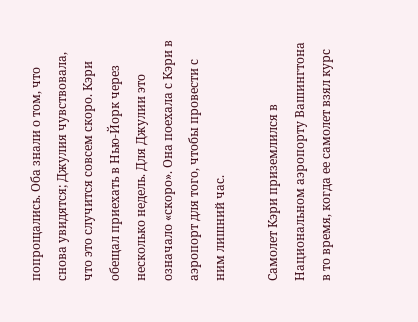попрощались. Оба знали о том, что снова увидятся; Джулия чувствовала, что это случится совсем скоро. Кэри обещал приехать в Нью-Йорк через несколько недель. Для Джулии это означало «скоро». Она поехала с Кэри в аэропорт для того, чтобы провести с ним лишний час.

Самолет Кэри приземлился в Национальном аэропорту Вашингтона в то время, когда ее самолет взял курс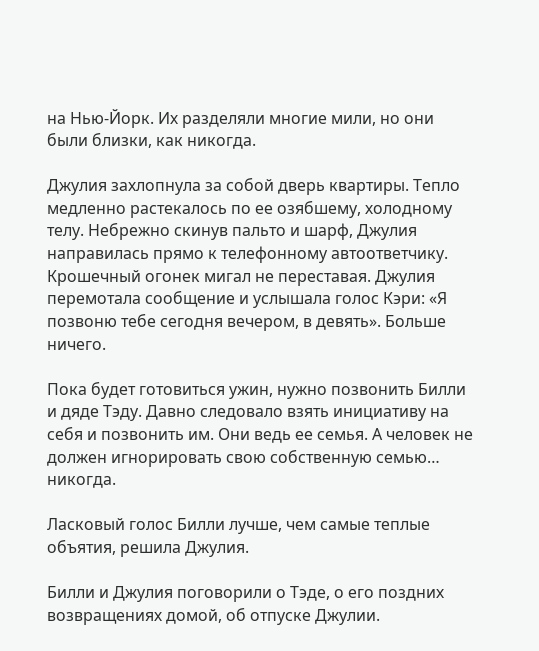на Нью-Йорк. Их разделяли многие мили, но они были близки, как никогда.

Джулия захлопнула за собой дверь квартиры. Тепло медленно растекалось по ее озябшему, холодному телу. Небрежно скинув пальто и шарф, Джулия направилась прямо к телефонному автоответчику. Крошечный огонек мигал не переставая. Джулия перемотала сообщение и услышала голос Кэри: «Я позвоню тебе сегодня вечером, в девять». Больше ничего.

Пока будет готовиться ужин, нужно позвонить Билли и дяде Тэду. Давно следовало взять инициативу на себя и позвонить им. Они ведь ее семья. А человек не должен игнорировать свою собственную семью… никогда.

Ласковый голос Билли лучше, чем самые теплые объятия, решила Джулия.

Билли и Джулия поговорили о Тэде, о его поздних возвращениях домой, об отпуске Джулии.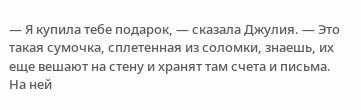— Я купила тебе подарок, — сказала Джулия. — Это такая сумочка, сплетенная из соломки, знаешь, их еще вешают на стену и хранят там счета и письма. На ней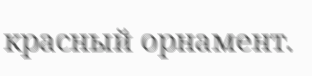красный орнамент.